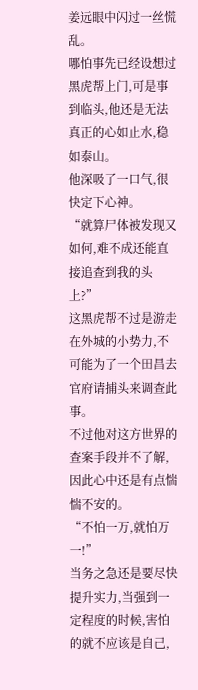姜远眼中闪过一丝慌乱。
哪怕事先已经设想过黑虎帮上门,可是事到临头,他还是无法真正的心如止水,稳如泰山。
他深吸了一口气,很快定下心神。
“就算尸体被发现又如何,难不成还能直接追查到我的头上?”
这黑虎帮不过是游走在外城的小势力,不可能为了一个田昌去官府请捕头来调查此事。
不过他对这方世界的查案手段并不了解,因此心中还是有点惴惴不安的。
“不怕一万,就怕万一!”
当务之急还是要尽快提升实力,当强到一定程度的时候,害怕的就不应该是自己,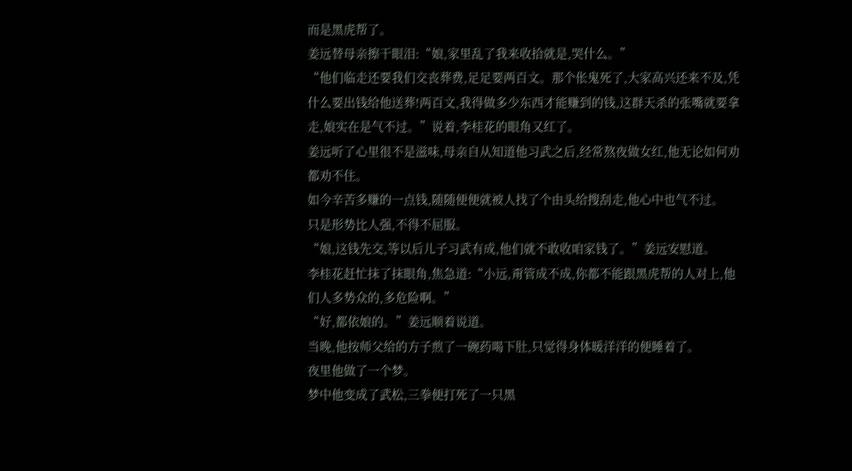而是黑虎帮了。
姜远替母亲擦干眼泪:“娘,家里乱了我来收拾就是,哭什么。”
“他们临走还要我们交丧葬费,足足要两百文。那个伥鬼死了,大家高兴还来不及,凭什么要出钱给他送葬!两百文,我得做多少东西才能赚到的钱,这群天杀的张嘴就要拿走,娘实在是气不过。”说着,李桂花的眼角又红了。
姜远听了心里很不是滋味,母亲自从知道他习武之后,经常熬夜做女红,他无论如何劝都劝不住。
如今辛苦多赚的一点钱,随随便便就被人找了个由头给搜刮走,他心中也气不过。
只是形势比人强,不得不屈服。
“娘,这钱先交,等以后儿子习武有成,他们就不敢收咱家钱了。”姜远安慰道。
李桂花赶忙抹了抹眼角,焦急道:“小远,甭管成不成,你都不能跟黑虎帮的人对上,他们人多势众的,多危险啊。”
“好,都依娘的。”姜远顺着说道。
当晚,他按师父给的方子煎了一碗药喝下肚,只觉得身体暖洋洋的便睡着了。
夜里他做了一个梦。
梦中他变成了武松,三拳便打死了一只黑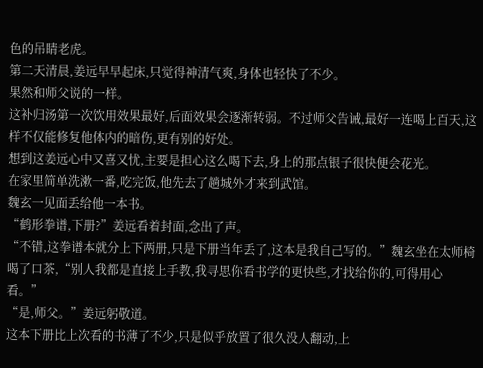色的吊睛老虎。
第二天清晨,姜远早早起床,只觉得神清气爽,身体也轻快了不少。
果然和师父说的一样。
这补归汤第一次饮用效果最好,后面效果会逐渐转弱。不过师父告诫,最好一连喝上百天,这样不仅能修复他体内的暗伤,更有别的好处。
想到这姜远心中又喜又忧,主要是担心这么喝下去,身上的那点银子很快便会花光。
在家里简单洗漱一番,吃完饭,他先去了趟城外才来到武馆。
魏玄一见面丢给他一本书。
“鹤形拳谱,下册?”姜远看着封面,念出了声。
“不错,这拳谱本就分上下两册,只是下册当年丢了,这本是我自己写的。”魏玄坐在太师椅喝了口茶,“别人我都是直接上手教,我寻思你看书学的更快些,才找给你的,可得用心看。”
“是,师父。”姜远躬敬道。
这本下册比上次看的书薄了不少,只是似乎放置了很久没人翻动,上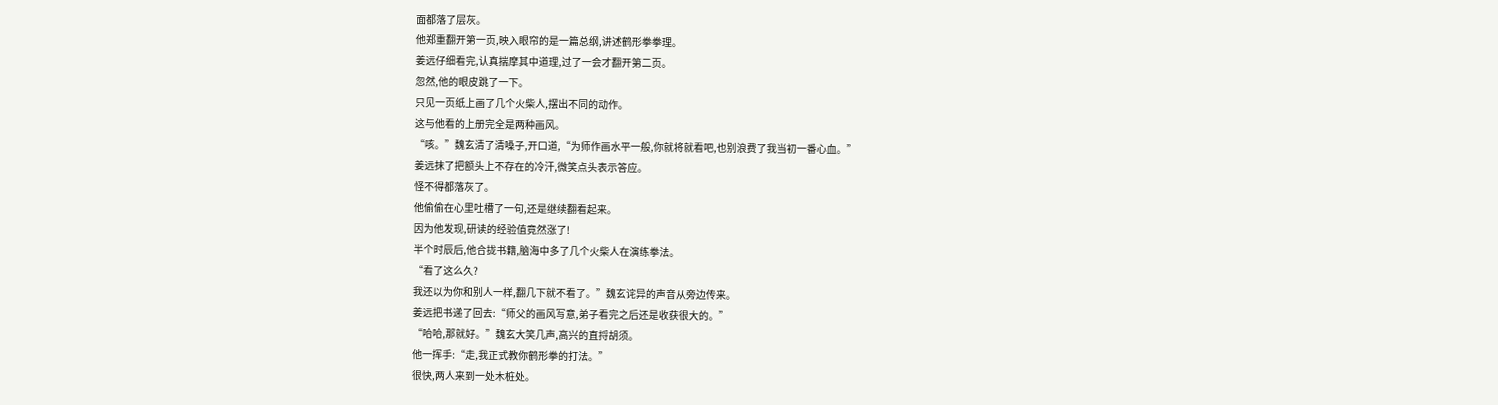面都落了层灰。
他郑重翻开第一页,映入眼帘的是一篇总纲,讲述鹤形拳拳理。
姜远仔细看完,认真揣摩其中道理,过了一会才翻开第二页。
忽然,他的眼皮跳了一下。
只见一页纸上画了几个火柴人,摆出不同的动作。
这与他看的上册完全是两种画风。
“咳。”魏玄清了清嗓子,开口道,“为师作画水平一般,你就将就看吧,也别浪费了我当初一番心血。”
姜远抹了把额头上不存在的冷汗,微笑点头表示答应。
怪不得都落灰了。
他偷偷在心里吐槽了一句,还是继续翻看起来。
因为他发现,研读的经验值竟然涨了!
半个时辰后,他合拢书籍,脑海中多了几个火柴人在演练拳法。
“看了这么久?
我还以为你和别人一样,翻几下就不看了。”魏玄诧异的声音从旁边传来。
姜远把书递了回去:“师父的画风写意,弟子看完之后还是收获很大的。”
“哈哈,那就好。”魏玄大笑几声,高兴的直捋胡须。
他一挥手:“走,我正式教你鹤形拳的打法。”
很快,两人来到一处木桩处。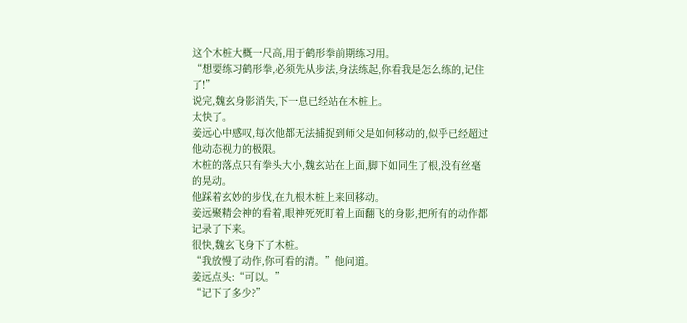这个木桩大概一尺高,用于鹤形拳前期练习用。
“想要练习鹤形拳,必须先从步法,身法练起,你看我是怎么练的,记住了!”
说完,魏玄身影消失,下一息已经站在木桩上。
太快了。
姜远心中感叹,每次他都无法捕捉到师父是如何移动的,似乎已经超过他动态视力的极限。
木桩的落点只有拳头大小,魏玄站在上面,脚下如同生了根,没有丝毫的晃动。
他踩着玄妙的步伐,在九根木桩上来回移动。
姜远聚精会神的看着,眼神死死盯着上面翻飞的身影,把所有的动作都记录了下来。
很快,魏玄飞身下了木桩。
“我放慢了动作,你可看的清。”他问道。
姜远点头:“可以。”
“记下了多少?”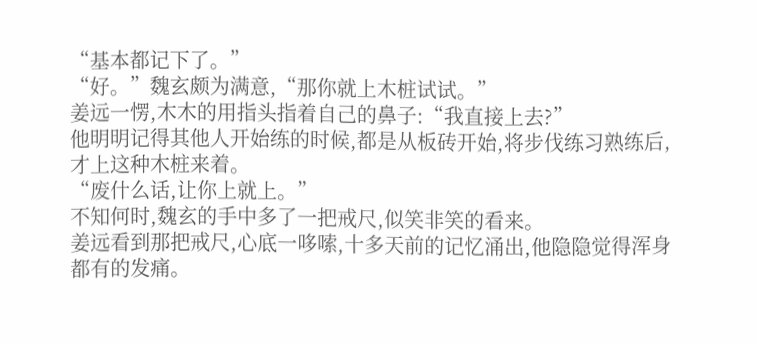“基本都记下了。”
“好。”魏玄颇为满意,“那你就上木桩试试。”
姜远一愣,木木的用指头指着自己的鼻子:“我直接上去?”
他明明记得其他人开始练的时候,都是从板砖开始,将步伐练习熟练后,才上这种木桩来着。
“废什么话,让你上就上。”
不知何时,魏玄的手中多了一把戒尺,似笑非笑的看来。
姜远看到那把戒尺,心底一哆嗦,十多天前的记忆涌出,他隐隐觉得浑身都有的发痛。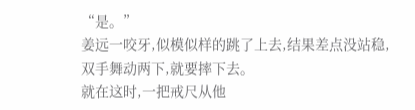“是。”
姜远一咬牙,似模似样的跳了上去,结果差点没站稳,双手舞动两下,就要摔下去。
就在这时,一把戒尺从他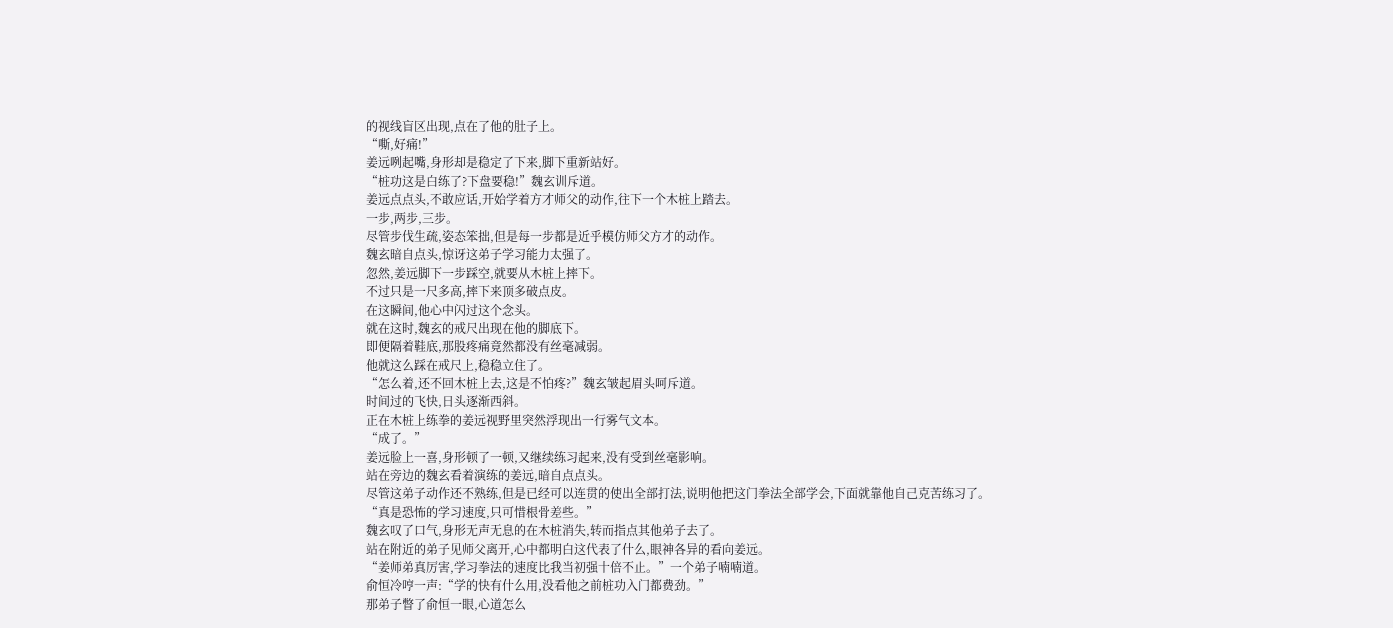的视线盲区出现,点在了他的肚子上。
“嘶,好痛!”
姜远咧起嘴,身形却是稳定了下来,脚下重新站好。
“桩功这是白练了?下盘要稳!”魏玄训斥道。
姜远点点头,不敢应话,开始学着方才师父的动作,往下一个木桩上踏去。
一步,两步,三步。
尽管步伐生疏,姿态笨拙,但是每一步都是近乎模仿师父方才的动作。
魏玄暗自点头,惊讶这弟子学习能力太强了。
忽然,姜远脚下一步踩空,就要从木桩上摔下。
不过只是一尺多高,摔下来顶多破点皮。
在这瞬间,他心中闪过这个念头。
就在这时,魏玄的戒尺出现在他的脚底下。
即便隔着鞋底,那股疼痛竟然都没有丝毫减弱。
他就这么踩在戒尺上,稳稳立住了。
“怎么着,还不回木桩上去,这是不怕疼?”魏玄皱起眉头呵斥道。
时间过的飞快,日头逐渐西斜。
正在木桩上练拳的姜远视野里突然浮现出一行雾气文本。
“成了。”
姜远脸上一喜,身形顿了一顿,又继续练习起来,没有受到丝毫影响。
站在旁边的魏玄看着演练的姜远,暗自点点头。
尽管这弟子动作还不熟练,但是已经可以连贯的使出全部打法,说明他把这门拳法全部学会,下面就靠他自己克苦练习了。
“真是恐怖的学习速度,只可惜根骨差些。”
魏玄叹了口气,身形无声无息的在木桩消失,转而指点其他弟子去了。
站在附近的弟子见师父离开,心中都明白这代表了什么,眼神各异的看向姜远。
“姜师弟真厉害,学习拳法的速度比我当初强十倍不止。”一个弟子喃喃道。
俞恒冷哼一声:“学的快有什么用,没看他之前桩功入门都费劲。”
那弟子瞥了俞恒一眼,心道怎么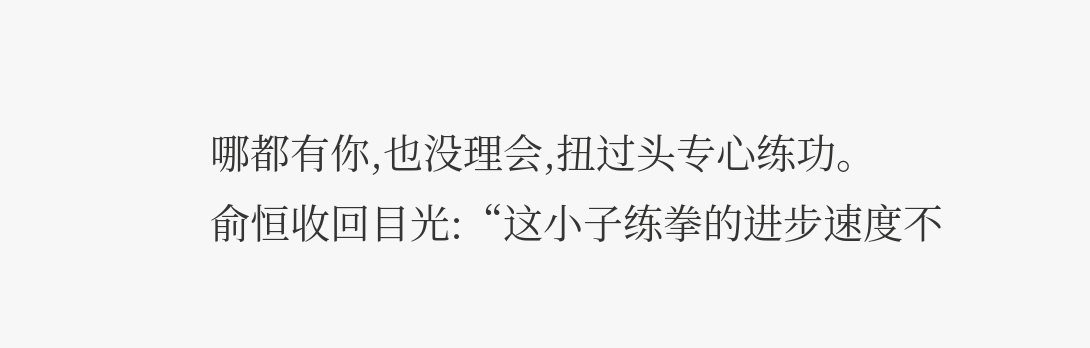哪都有你,也没理会,扭过头专心练功。
俞恒收回目光:“这小子练拳的进步速度不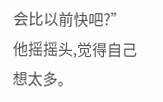会比以前快吧?”
他摇摇头,觉得自己想太多。